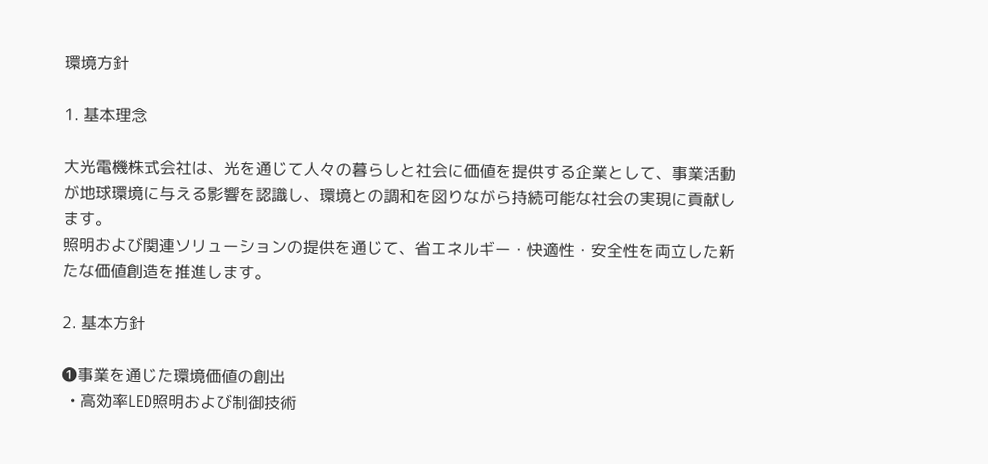環境方針

1. 基本理念

大光電機株式会社は、光を通じて人々の暮らしと社会に価値を提供する企業として、事業活動が地球環境に与える影響を認識し、環境との調和を図りながら持続可能な社会の実現に貢献します。
照明および関連ソリューションの提供を通じて、省エネルギー・快適性・安全性を両立した新たな価値創造を推進します。

2. 基本方針

❶事業を通じた環境価値の創出
  • 高効率LED照明および制御技術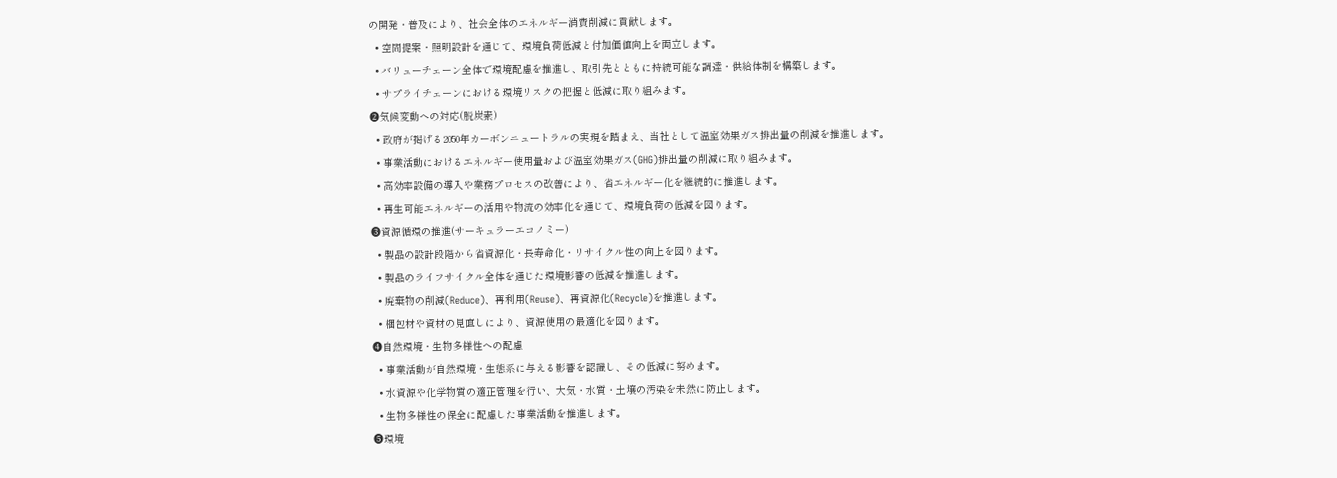の開発・普及により、社会全体のエネルギー消費削減に貢献します。
  • 空間提案・照明設計を通じて、環境負荷低減と付加価値向上を両立します。
  • バリューチェーン全体で環境配慮を推進し、取引先とともに持続可能な調達・供給体制を構築します。
  • サプライチェーンにおける環境リスクの把握と低減に取り組みます。
❷気候変動への対応(脱炭素)
  • 政府が掲げる2050年カーボンニュートラルの実現を踏まえ、当社として温室効果ガス排出量の削減を推進します。
  • 事業活動におけるエネルギー使用量および温室効果ガス(GHG)排出量の削減に取り組みます。
  • 高効率設備の導入や業務プロセスの改善により、省エネルギー化を継続的に推進します。
  • 再生可能エネルギーの活用や物流の効率化を通じて、環境負荷の低減を図ります。
❸資源循環の推進(サーキュラーエコノミー)
  • 製品の設計段階から省資源化・長寿命化・リサイクル性の向上を図ります。
  • 製品のライフサイクル全体を通じた環境影響の低減を推進します。
  • 廃棄物の削減(Reduce)、再利用(Reuse)、再資源化(Recycle)を推進します。
  • 梱包材や資材の見直しにより、資源使用の最適化を図ります。
❹自然環境・生物多様性への配慮
  • 事業活動が自然環境・生態系に与える影響を認識し、その低減に努めます。
  • 水資源や化学物質の適正管理を行い、大気・水質・土壌の汚染を未然に防止します。
  • 生物多様性の保全に配慮した事業活動を推進します。
❺環境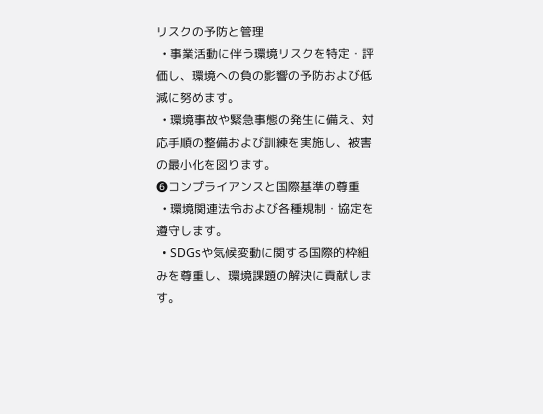リスクの予防と管理
  • 事業活動に伴う環境リスクを特定・評価し、環境への負の影響の予防および低減に努めます。
  • 環境事故や緊急事態の発生に備え、対応手順の整備および訓練を実施し、被害の最小化を図ります。
❻コンプライアンスと国際基準の尊重
  • 環境関連法令および各種規制・協定を遵守します。
  • SDGsや気候変動に関する国際的枠組みを尊重し、環境課題の解決に貢献します。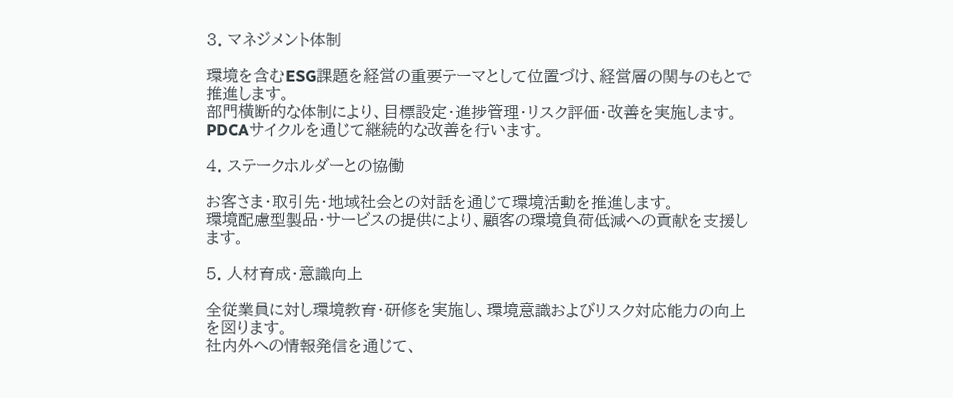3. マネジメント体制

環境を含むESG課題を経営の重要テーマとして位置づけ、経営層の関与のもとで推進します。
部門横断的な体制により、目標設定・進捗管理・リスク評価・改善を実施します。
PDCAサイクルを通じて継続的な改善を行います。

4. ステークホルダーとの協働

お客さま・取引先・地域社会との対話を通じて環境活動を推進します。
環境配慮型製品・サービスの提供により、顧客の環境負荷低減への貢献を支援します。

5. 人材育成・意識向上

全従業員に対し環境教育・研修を実施し、環境意識およびリスク対応能力の向上を図ります。
社内外への情報発信を通じて、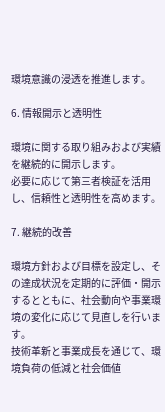環境意識の浸透を推進します。

6. 情報開示と透明性

環境に関する取り組みおよび実績を継続的に開示します。
必要に応じて第三者検証を活用し、信頼性と透明性を高めます。

7. 継続的改善

環境方針および目標を設定し、その達成状況を定期的に評価・開示するとともに、社会動向や事業環境の変化に応じて見直しを行います。
技術革新と事業成長を通じて、環境負荷の低減と社会価値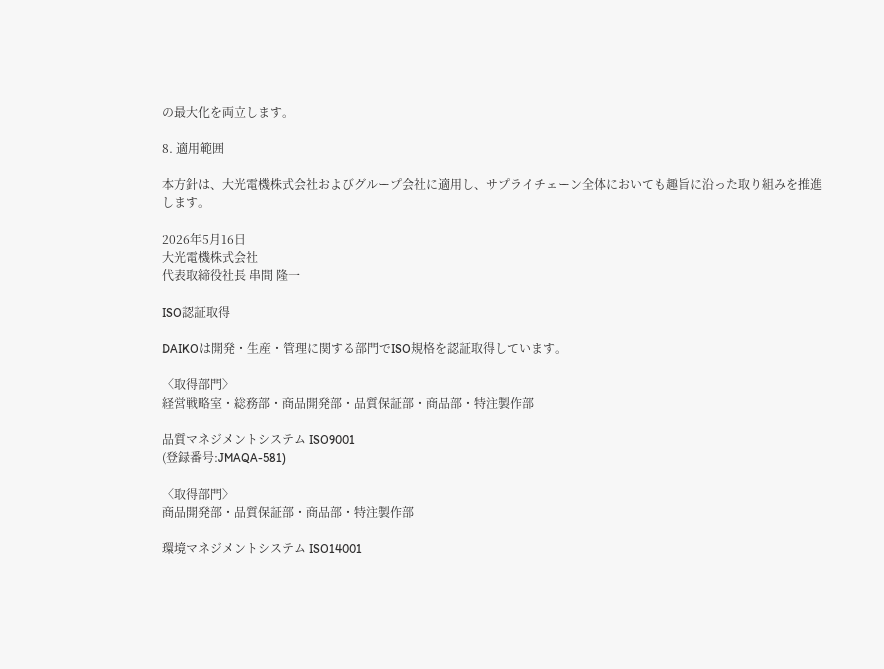の最大化を両立します。

8. 適用範囲

本方針は、大光電機株式会社およびグループ会社に適用し、サプライチェーン全体においても趣旨に沿った取り組みを推進します。

2026年5月16日
大光電機株式会社
代表取締役社長 串間 隆一

ISO認証取得

DAIKOは開発・生産・管理に関する部門でISO規格を認証取得しています。

〈取得部門〉
経営戦略室・総務部・商品開発部・品質保証部・商品部・特注製作部

品質マネジメントシステム ISO9001
(登録番号:JMAQA-581)

〈取得部門〉
商品開発部・品質保証部・商品部・特注製作部

環境マネジメントシステム ISO14001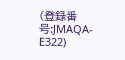(登録番号:JMAQA-E322)